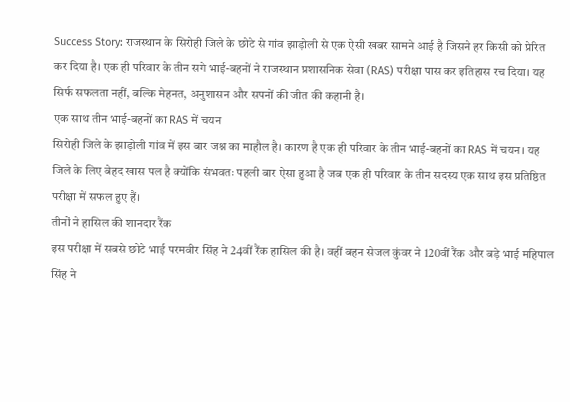Success Story: राजस्थान के सिरोही जिले के छोटे से गांव झाड़ोली से एक ऐसी खबर सामने आई है जिसने हर किसी को प्रेरित कर दिया है। एक ही परिवार के तीन सगे भाई-बहनों ने राजस्थान प्रशासनिक सेवा (RAS) परीक्षा पास कर इतिहास रच दिया। यह सिर्फ सफलता नहीं, बल्कि मेहनत, अनुशासन और सपनों की जीत की कहानी है।
एक साथ तीन भाई-बहनों का RAS में चयन
सिरोही जिले के झाड़ोली गांव में इस बार जश्न का माहौल है। कारण है एक ही परिवार के तीन भाई-बहनों का RAS में चयन। यह जिले के लिए बेहद खास पल है क्योंकि संभवतः पहली बार ऐसा हुआ है जब एक ही परिवार के तीन सदस्य एक साथ इस प्रतिष्ठित परीक्षा में सफल हुए हैं।
तीनों ने हासिल की शानदार रैंक
इस परीक्षा में सबसे छोटे भाई परमवीर सिंह ने 24वीं रैंक हासिल की है। वहीं बहन सेजल कुंवर ने 120वीं रैंक और बड़े भाई महिपाल सिंह ने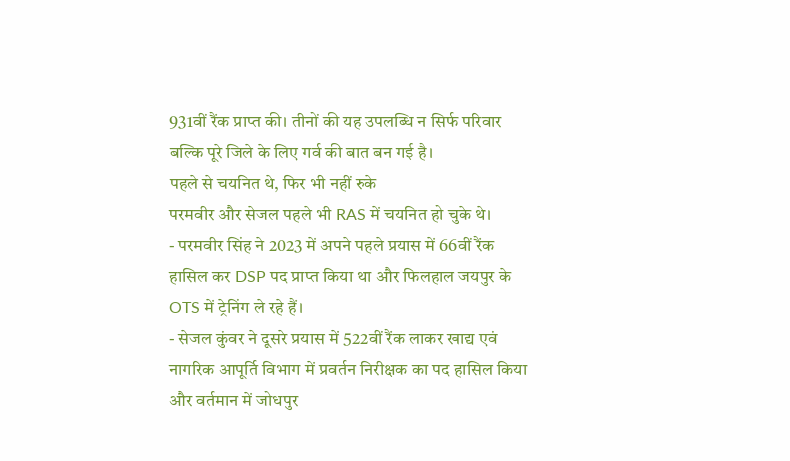931वीं रैंक प्राप्त की। तीनों की यह उपलब्धि न सिर्फ परिवार बल्कि पूरे जिले के लिए गर्व की बात बन गई है।
पहले से चयनित थे, फिर भी नहीं रुके
परमवीर और सेजल पहले भी RAS में चयनित हो चुके थे।
- परमवीर सिंह ने 2023 में अपने पहले प्रयास में 66वीं रैंक हासिल कर DSP पद प्राप्त किया था और फिलहाल जयपुर के OTS में ट्रेनिंग ले रहे हैं।
- सेजल कुंवर ने दूसरे प्रयास में 522वीं रैंक लाकर खाद्य एवं नागरिक आपूर्ति विभाग में प्रवर्तन निरीक्षक का पद हासिल किया और वर्तमान में जोधपुर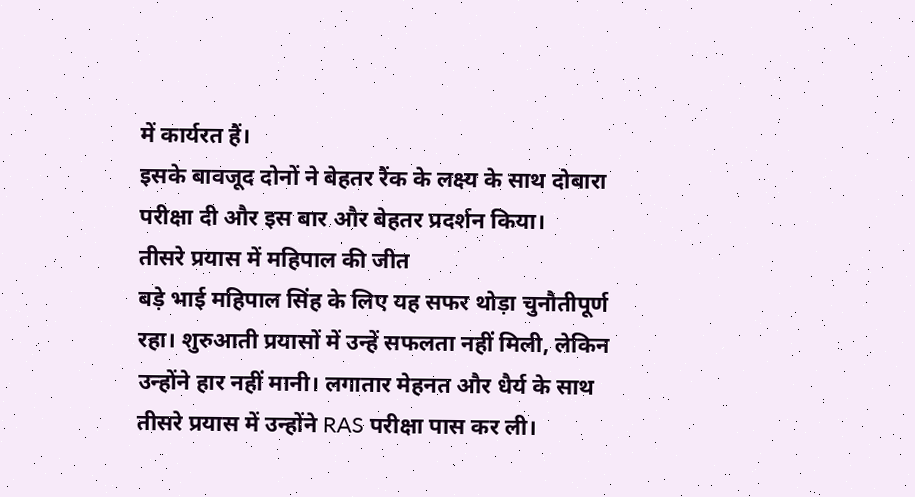में कार्यरत हैं।
इसके बावजूद दोनों ने बेहतर रैंक के लक्ष्य के साथ दोबारा परीक्षा दी और इस बार और बेहतर प्रदर्शन किया।
तीसरे प्रयास में महिपाल की जीत
बड़े भाई महिपाल सिंह के लिए यह सफर थोड़ा चुनौतीपूर्ण रहा। शुरुआती प्रयासों में उन्हें सफलता नहीं मिली, लेकिन उन्होंने हार नहीं मानी। लगातार मेहनत और धैर्य के साथ तीसरे प्रयास में उन्होंने RAS परीक्षा पास कर ली।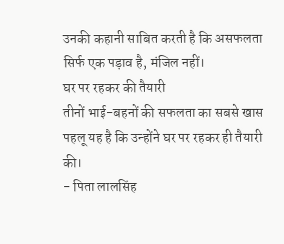उनकी कहानी साबित करती है कि असफलता सिर्फ एक पड़ाव है, मंजिल नहीं।
घर पर रहकर की तैयारी
तीनों भाई-बहनों की सफलता का सबसे खास पहलू यह है कि उन्होंने घर पर रहकर ही तैयारी की।
- पिता लालसिंह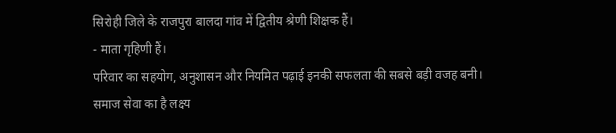सिरोही जिले के राजपुरा बालदा गांव में द्वितीय श्रेणी शिक्षक हैं।
- माता गृहिणी हैं।
परिवार का सहयोग, अनुशासन और नियमित पढ़ाई इनकी सफलता की सबसे बड़ी वजह बनी।
समाज सेवा का है लक्ष्य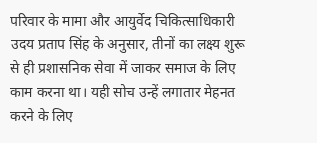परिवार के मामा और आयुर्वेद चिकित्साधिकारी उदय प्रताप सिंह के अनुसार, तीनों का लक्ष्य शुरू से ही प्रशासनिक सेवा में जाकर समाज के लिए काम करना था। यही सोच उन्हें लगातार मेहनत करने के लिए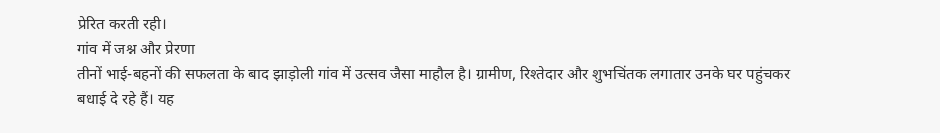प्रेरित करती रही।
गांव में जश्न और प्रेरणा
तीनों भाई-बहनों की सफलता के बाद झाड़ोली गांव में उत्सव जैसा माहौल है। ग्रामीण, रिश्तेदार और शुभचिंतक लगातार उनके घर पहुंचकर बधाई दे रहे हैं। यह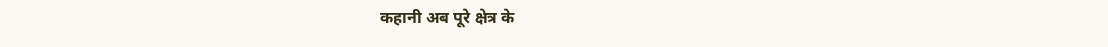कहानी अब पूरे क्षेत्र के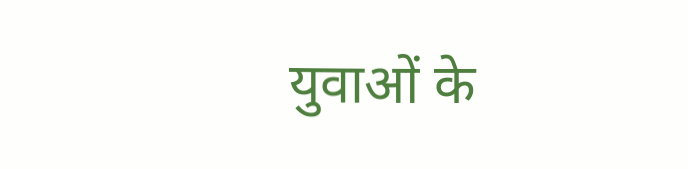युवाओं के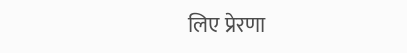लिए प्रेरणा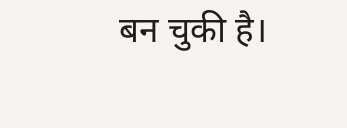बन चुकी है।